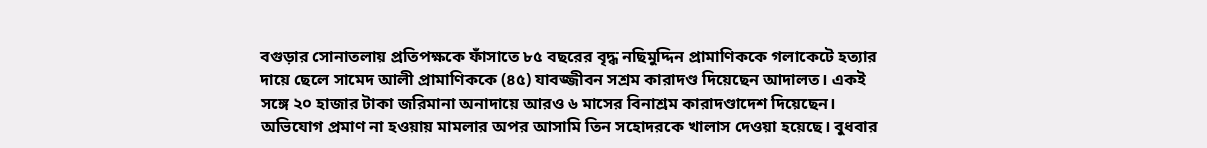বগুড়ার সোনাতলায় প্রতিপক্ষকে ফাঁসাতে ৮৫ বছরের বৃদ্ধ নছিমুদ্দিন প্রামাণিককে গলাকেটে হত্যার দায়ে ছেলে সামেদ আলী প্রামাণিককে (৪৫) যাবজ্জীবন সশ্রম কারাদণ্ড দিয়েছেন আদালত। একই সঙ্গে ২০ হাজার টাকা জরিমানা অনাদায়ে আরও ৬ মাসের বিনাশ্রম কারাদণ্ডাদেশ দিয়েছেন। অভিযোগ প্রমাণ না হওয়ায় মামলার অপর আসামি তিন সহোদরকে খালাস দেওয়া হয়েছে। বুধবার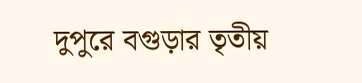দুপুরে বগুড়ার তৃতীয়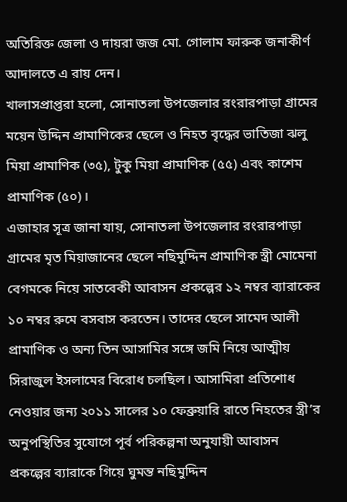অতিরিক্ত জেলা ও দায়রা জজ মো. গোলাম ফারুক জনাকীর্ণ আদালতে এ রায় দেন।
খালাসপ্রাপ্তরা হলো, সোনাতলা উপজেলার রংরারপাড়া গ্রামের ময়েন উদ্দিন প্রামাণিকের ছেলে ও নিহত বৃদ্ধের ভাতিজা ঝলু মিয়া প্রামাণিক (৩৫), টুকু মিয়া প্রামাণিক (৫৫) এবং কাশেম প্রামাণিক (৫০)।
এজাহার সূত্র জানা যায়, সোনাতলা উপজেলার রংরারপাড়া গ্রামের মৃত মিয়াজানের ছেলে নছিমুদ্দিন প্রামাণিক স্ত্রী মোমেনা বেগমকে নিয়ে সাতবেকী আবাসন প্রকল্পের ১২ নম্বর ব্যারাকের ১০ নম্বর রুমে বসবাস করতেন। তাদের ছেলে সামেদ আলী প্রামাণিক ও অন্য তিন আসামির সঙ্গে জমি নিয়ে আত্মীয় সিরাজুল ইসলামের বিরোধ চলছিল। আসামিরা প্রতিশোধ নেওয়ার জন্য ২০১১ সালের ১০ ফেব্রুয়ারি রাতে নিহতের স্ত্রী’র অনুপস্থিতির সুযোগে পূর্ব পরিকল্পনা অনুযায়ী আবাসন প্রকল্পের ব্যারাকে গিয়ে ঘুমন্ত নছিমুদ্দিন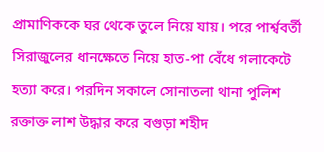প্রামাণিককে ঘর থেকে তুলে নিয়ে যায়। পরে পার্শ্ববর্তী সিরাজুলের ধানক্ষেতে নিয়ে হাত-পা বেঁধে গলাকেটে হত্যা করে। পরদিন সকালে সোনাতলা থানা পুলিশ রক্তাক্ত লাশ উদ্ধার করে বগুড়া শহীদ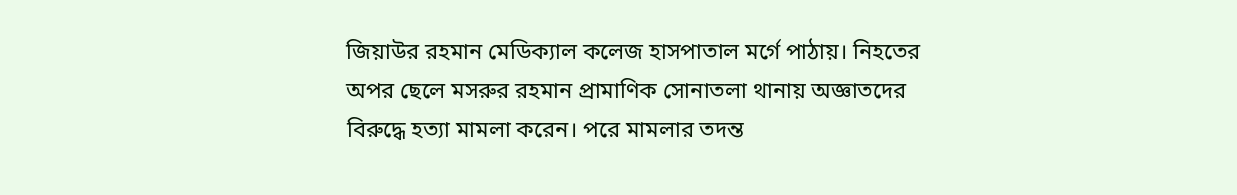জিয়াউর রহমান মেডিক্যাল কলেজ হাসপাতাল মর্গে পাঠায়। নিহতের অপর ছেলে মসরুর রহমান প্রামাণিক সোনাতলা থানায় অজ্ঞাতদের বিরুদ্ধে হত্যা মামলা করেন। পরে মামলার তদন্ত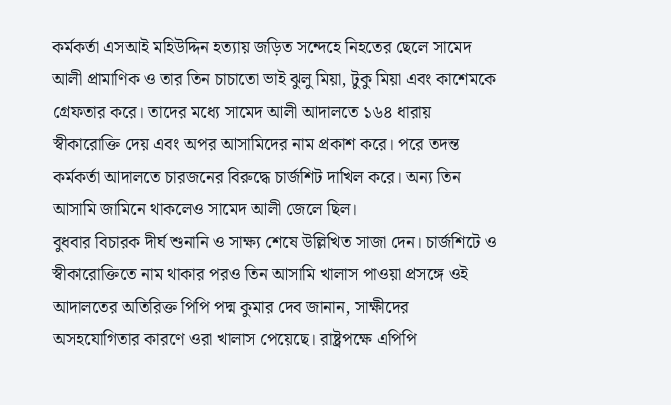কর্মকর্তা এসআই মহিউদ্দিন হত্যায় জড়িত সন্দেহে নিহতের ছেলে সামেদ আলী প্রামাণিক ও তার তিন চাচাতো ভাই ঝুলু মিয়া, টুকু মিয়া এবং কাশেমকে গ্রেফতার করে। তাদের মধ্যে সামেদ আলী আদালতে ১৬৪ ধারায় স্বীকারোক্তি দেয় এবং অপর আসামিদের নাম প্রকাশ করে। পরে তদন্ত কর্মকর্তা আদালতে চারজনের বিরুদ্ধে চার্জশিট দাখিল করে। অন্য তিন আসামি জামিনে থাকলেও সামেদ আলী জেলে ছিল।
বুধবার বিচারক দীর্ঘ শুনানি ও সাক্ষ্য শেষে উল্লিখিত সাজা দেন। চার্জশিটে ও স্বীকারোক্তিতে নাম থাকার পরও তিন আসামি খালাস পাওয়া প্রসঙ্গে ওই আদালতের অতিরিক্ত পিপি পদ্ম কুমার দেব জানান, সাক্ষীদের অসহযোগিতার কারণে ওরা খালাস পেয়েছে। রাষ্ট্রপক্ষে এপিপি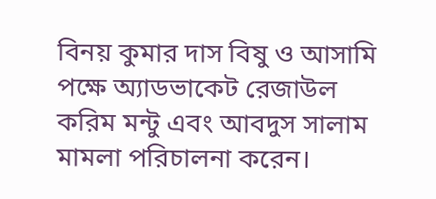বিনয় কুমার দাস বিষু ও আসামি পক্ষে অ্যাডভাকেট রেজাউল করিম মন্টু এবং আবদুস সালাম মামলা পরিচালনা করেন।